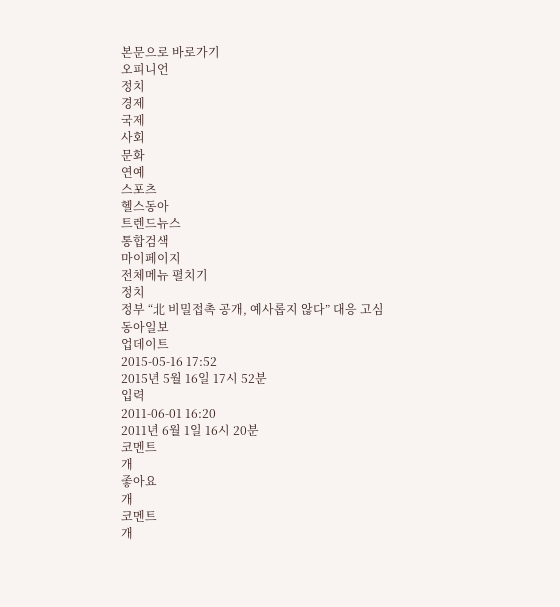본문으로 바로가기
오피니언
정치
경제
국제
사회
문화
연예
스포츠
헬스동아
트렌드뉴스
통합검색
마이페이지
전체메뉴 펼치기
정치
정부 “北 비밀접촉 공개, 예사롭지 않다” 대응 고심
동아일보
업데이트
2015-05-16 17:52
2015년 5월 16일 17시 52분
입력
2011-06-01 16:20
2011년 6월 1일 16시 20분
코멘트
개
좋아요
개
코멘트
개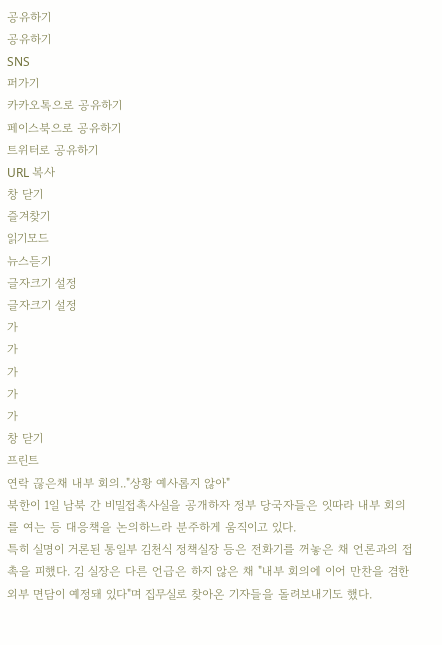공유하기
공유하기
SNS
퍼가기
카카오톡으로 공유하기
페이스북으로 공유하기
트위터로 공유하기
URL 복사
창 닫기
즐겨찾기
읽기모드
뉴스듣기
글자크기 설정
글자크기 설정
가
가
가
가
가
창 닫기
프린트
연락 끊은채 내부 회의.."상황 예사롭지 않아"
북한이 1일 남북 간 비밀접촉사실을 공개하자 정부 당국자들은 잇따라 내부 회의를 여는 등 대응책을 논의하느라 분주하게 움직이고 있다.
특히 실명이 거론된 통일부 김천식 정책실장 등은 전화기를 꺼놓은 채 언론과의 접촉을 피했다. 김 실장은 다른 언급은 하지 않은 채 "내부 회의에 이어 만찬을 겸한 외부 면담이 예정돼 있다"며 집무실로 찾아온 기자들을 돌려보내기도 했다.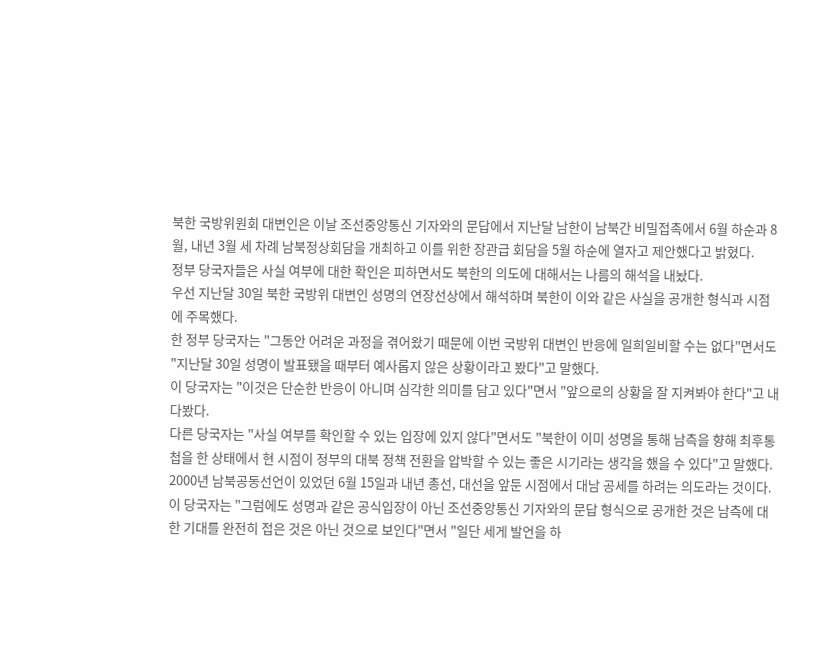북한 국방위원회 대변인은 이날 조선중앙통신 기자와의 문답에서 지난달 남한이 남북간 비밀접촉에서 6월 하순과 8월, 내년 3월 세 차례 남북정상회담을 개최하고 이를 위한 장관급 회담을 5월 하순에 열자고 제안했다고 밝혔다.
정부 당국자들은 사실 여부에 대한 확인은 피하면서도 북한의 의도에 대해서는 나름의 해석을 내놨다.
우선 지난달 30일 북한 국방위 대변인 성명의 연장선상에서 해석하며 북한이 이와 같은 사실을 공개한 형식과 시점에 주목했다.
한 정부 당국자는 "그동안 어려운 과정을 겪어왔기 때문에 이번 국방위 대변인 반응에 일희일비할 수는 없다"면서도 "지난달 30일 성명이 발표됐을 때부터 예사롭지 않은 상황이라고 봤다"고 말했다.
이 당국자는 "이것은 단순한 반응이 아니며 심각한 의미를 담고 있다"면서 "앞으로의 상황을 잘 지켜봐야 한다"고 내다봤다.
다른 당국자는 "사실 여부를 확인할 수 있는 입장에 있지 않다"면서도 "북한이 이미 성명을 통해 남측을 향해 최후통첩을 한 상태에서 현 시점이 정부의 대북 정책 전환을 압박할 수 있는 좋은 시기라는 생각을 했을 수 있다"고 말했다.
2000년 남북공동선언이 있었던 6월 15일과 내년 총선, 대선을 앞둔 시점에서 대남 공세를 하려는 의도라는 것이다.
이 당국자는 "그럼에도 성명과 같은 공식입장이 아닌 조선중앙통신 기자와의 문답 형식으로 공개한 것은 남측에 대한 기대를 완전히 접은 것은 아닌 것으로 보인다"면서 "일단 세게 발언을 하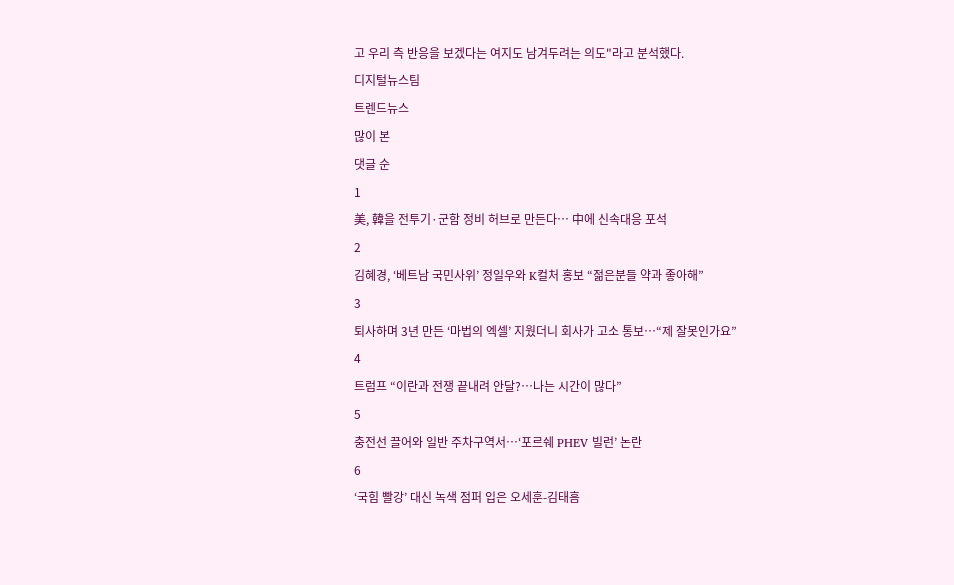고 우리 측 반응을 보겠다는 여지도 남겨두려는 의도"라고 분석했다.
디지털뉴스팀
트렌드뉴스
많이 본
댓글 순
1
美, 韓을 전투기·군함 정비 허브로 만든다… 中에 신속대응 포석
2
김혜경, ‘베트남 국민사위’ 정일우와 K컬처 홍보 “젊은분들 약과 좋아해”
3
퇴사하며 3년 만든 ‘마법의 엑셀’ 지웠더니 회사가 고소 통보…“제 잘못인가요”
4
트럼프 “이란과 전쟁 끝내려 안달?…나는 시간이 많다”
5
충전선 끌어와 일반 주차구역서…‘포르쉐 PHEV 빌런’ 논란
6
‘국힘 빨강’ 대신 녹색 점퍼 입은 오세훈-김태흠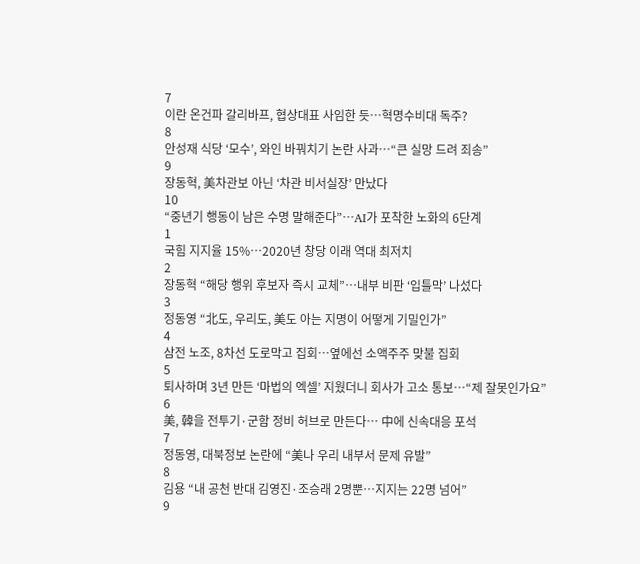7
이란 온건파 갈리바프, 협상대표 사임한 듯…혁명수비대 독주?
8
안성재 식당 ‘모수’, 와인 바꿔치기 논란 사과…“큰 실망 드려 죄송”
9
장동혁, 美차관보 아닌 ‘차관 비서실장’ 만났다
10
“중년기 행동이 남은 수명 말해준다”…AI가 포착한 노화의 6단계
1
국힘 지지율 15%…2020년 창당 이래 역대 최저치
2
장동혁 “해당 행위 후보자 즉시 교체”…내부 비판 ‘입틀막’ 나섰다
3
정동영 “北도, 우리도, 美도 아는 지명이 어떻게 기밀인가”
4
삼전 노조, 8차선 도로막고 집회…옆에선 소액주주 맞불 집회
5
퇴사하며 3년 만든 ‘마법의 엑셀’ 지웠더니 회사가 고소 통보…“제 잘못인가요”
6
美, 韓을 전투기·군함 정비 허브로 만든다… 中에 신속대응 포석
7
정동영, 대북정보 논란에 “美나 우리 내부서 문제 유발”
8
김용 “내 공천 반대 김영진·조승래 2명뿐…지지는 22명 넘어”
9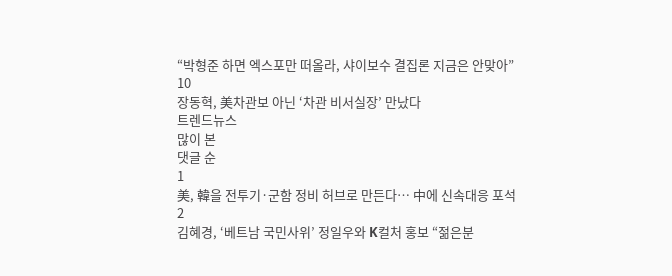“박형준 하면 엑스포만 떠올라, 샤이보수 결집론 지금은 안맞아”
10
장동혁, 美차관보 아닌 ‘차관 비서실장’ 만났다
트렌드뉴스
많이 본
댓글 순
1
美, 韓을 전투기·군함 정비 허브로 만든다… 中에 신속대응 포석
2
김혜경, ‘베트남 국민사위’ 정일우와 K컬처 홍보 “젊은분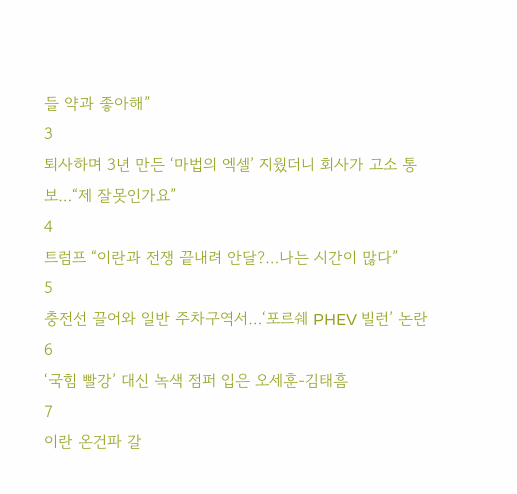들 약과 좋아해”
3
퇴사하며 3년 만든 ‘마법의 엑셀’ 지웠더니 회사가 고소 통보…“제 잘못인가요”
4
트럼프 “이란과 전쟁 끝내려 안달?…나는 시간이 많다”
5
충전선 끌어와 일반 주차구역서…‘포르쉐 PHEV 빌런’ 논란
6
‘국힘 빨강’ 대신 녹색 점퍼 입은 오세훈-김태흠
7
이란 온건파 갈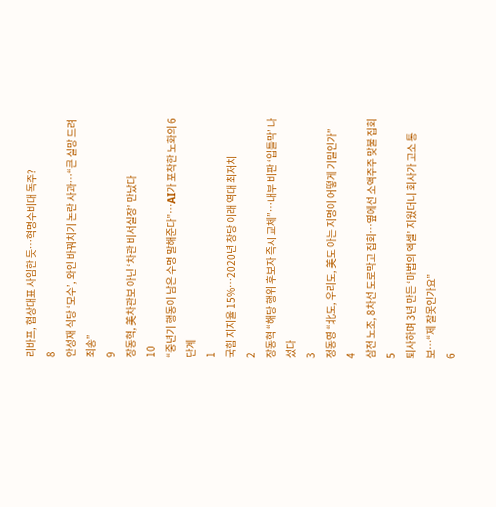리바프, 협상대표 사임한 듯…혁명수비대 독주?
8
안성재 식당 ‘모수’, 와인 바꿔치기 논란 사과…“큰 실망 드려 죄송”
9
장동혁, 美차관보 아닌 ‘차관 비서실장’ 만났다
10
“중년기 행동이 남은 수명 말해준다”…AI가 포착한 노화의 6단계
1
국힘 지지율 15%…2020년 창당 이래 역대 최저치
2
장동혁 “해당 행위 후보자 즉시 교체”…내부 비판 ‘입틀막’ 나섰다
3
정동영 “北도, 우리도, 美도 아는 지명이 어떻게 기밀인가”
4
삼전 노조, 8차선 도로막고 집회…옆에선 소액주주 맞불 집회
5
퇴사하며 3년 만든 ‘마법의 엑셀’ 지웠더니 회사가 고소 통보…“제 잘못인가요”
6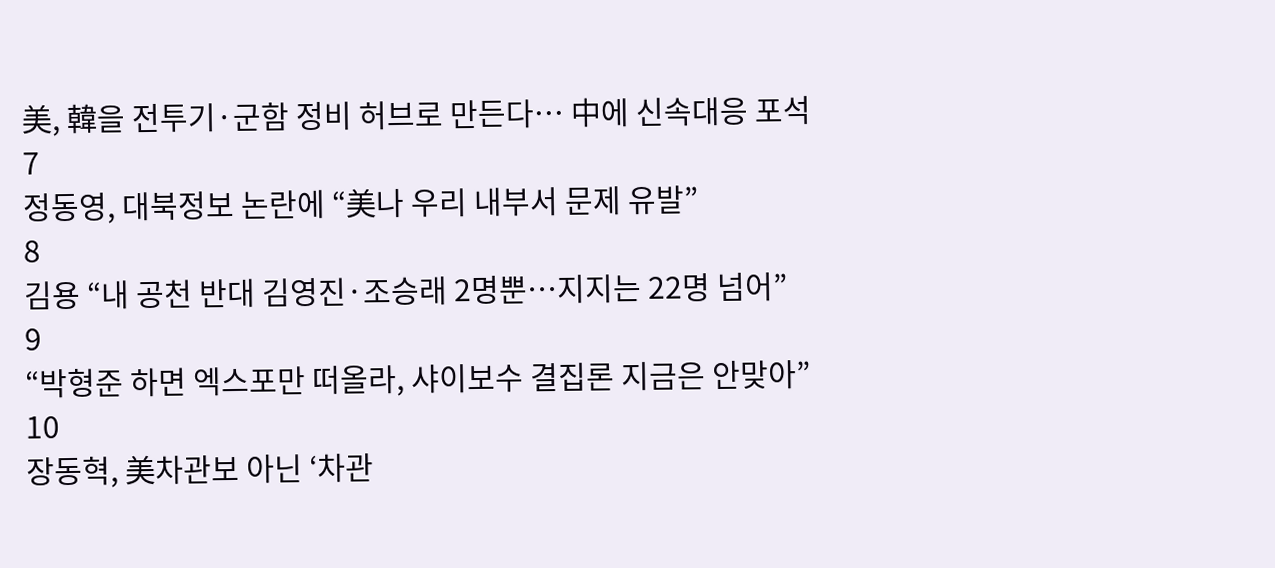美, 韓을 전투기·군함 정비 허브로 만든다… 中에 신속대응 포석
7
정동영, 대북정보 논란에 “美나 우리 내부서 문제 유발”
8
김용 “내 공천 반대 김영진·조승래 2명뿐…지지는 22명 넘어”
9
“박형준 하면 엑스포만 떠올라, 샤이보수 결집론 지금은 안맞아”
10
장동혁, 美차관보 아닌 ‘차관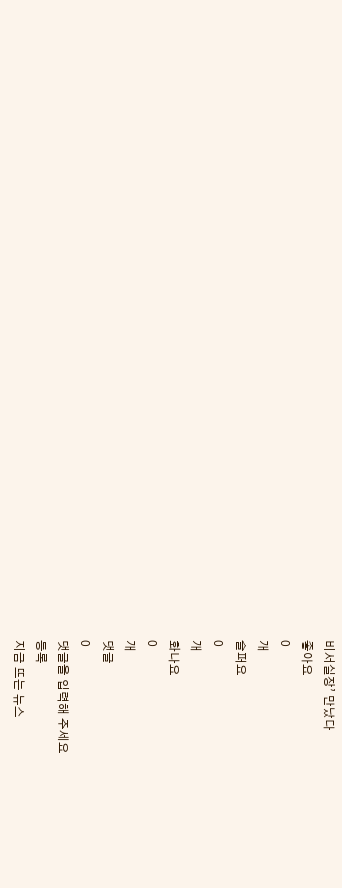비서실장’ 만났다
좋아요
0
개
슬퍼요
0
개
화나요
0
개
댓글
0
댓글을 입력해 주세요
등록
지금 뜨는 뉴스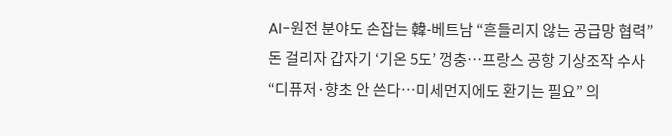AI-원전 분야도 손잡는 韓-베트남 “흔들리지 않는 공급망 협력”
돈 걸리자 갑자기 ‘기온 5도’ 껑충…프랑스 공항 기상조작 수사
“디퓨저·향초 안 쓴다…미세먼지에도 환기는 필요” 의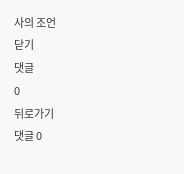사의 조언
닫기
댓글
0
뒤로가기
댓글 0